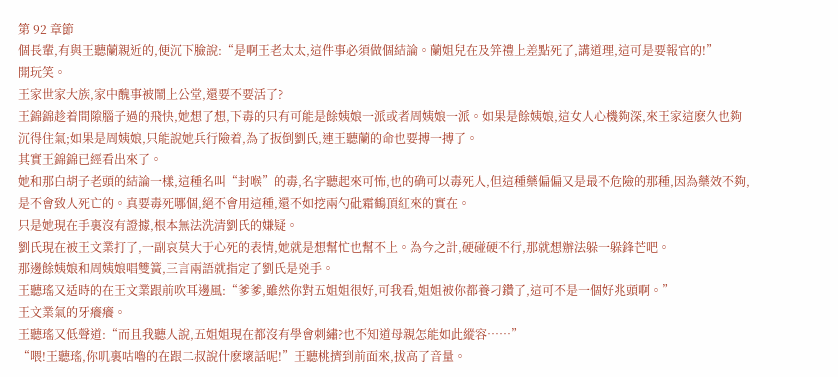第 92 章節
個長輩,有與王聽蘭親近的,便沉下臉說:“是啊王老太太,這件事必須做個結論。蘭姐兒在及笄禮上差點死了,講道理,這可是要報官的!”
開玩笑。
王家世家大族,家中醜事被鬧上公堂,還要不要活了?
王錦錦趁着間隙腦子過的飛快,她想了想,下毒的只有可能是餘姨娘一派或者周姨娘一派。如果是餘姨娘,這女人心機夠深,來王家這麽久也夠沉得住氣;如果是周姨娘,只能說她兵行險着,為了扳倒劉氏,連王聽蘭的命也要搏一搏了。
其實王錦錦已經看出來了。
她和那白胡子老頭的結論一樣,這種名叫“封喉”的毒,名字聽起來可怖,也的确可以毒死人,但這種藥偏偏又是最不危險的那種,因為藥效不夠,是不會致人死亡的。真要毒死哪個,絕不會用這種,還不如挖兩勺砒霜鶴頂紅來的實在。
只是她現在手裏沒有證據,根本無法洗清劉氏的嫌疑。
劉氏現在被王文業打了,一副哀莫大于心死的表情,她就是想幫忙也幫不上。為今之計,硬碰硬不行,那就想辦法躲一躲鋒芒吧。
那邊餘姨娘和周姨娘唱雙簧,三言兩語就指定了劉氏是兇手。
王聽瑤又适時的在王文業跟前吹耳邊風:“爹爹,雖然你對五姐姐很好,可我看,姐姐被你都養刁鑽了,這可不是一個好兆頭啊。”
王文業氣的牙癢癢。
王聽瑤又低聲道:“而且我聽人說,五姐姐現在都沒有學會刺繡?也不知道母親怎能如此縱容……”
“喂!王聽瑤,你叽裏咕嚕的在跟二叔說什麽壞話呢!”王聽桃擠到前面來,拔高了音量。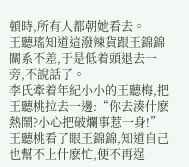頓時,所有人都朝她看去。
王聽瑤知道這潑辣貨跟王錦錦關系不差,于是低着頭退去一旁,不說話了。
李氏牽着年紀小小的王聽梅,把王聽桃拉去一邊:“你去湊什麽熱鬧?小心把破爛事惹一身!”
王聽桃看了眼王錦錦,知道自己也幫不上什麽忙,便不再逞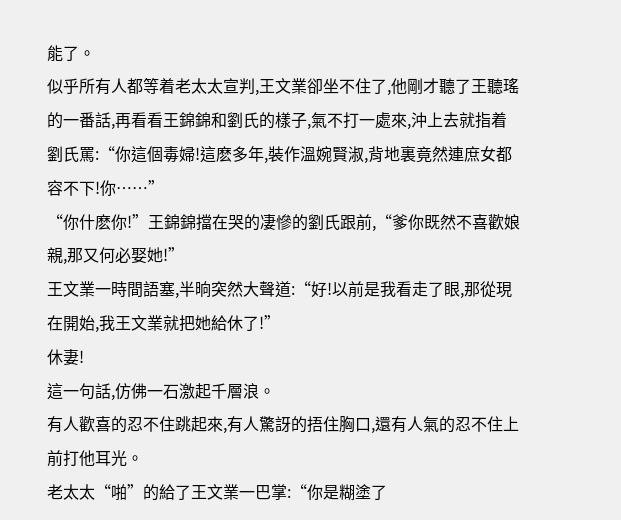能了。
似乎所有人都等着老太太宣判,王文業卻坐不住了,他剛才聽了王聽瑤的一番話,再看看王錦錦和劉氏的樣子,氣不打一處來,沖上去就指着劉氏罵:“你這個毒婦!這麽多年,裝作溫婉賢淑,背地裏竟然連庶女都容不下!你……”
“你什麽你!”王錦錦擋在哭的凄慘的劉氏跟前,“爹你既然不喜歡娘親,那又何必娶她!”
王文業一時間語塞,半晌突然大聲道:“好!以前是我看走了眼,那從現在開始,我王文業就把她給休了!”
休妻!
這一句話,仿佛一石激起千層浪。
有人歡喜的忍不住跳起來,有人驚訝的捂住胸口,還有人氣的忍不住上前打他耳光。
老太太“啪”的給了王文業一巴掌:“你是糊塗了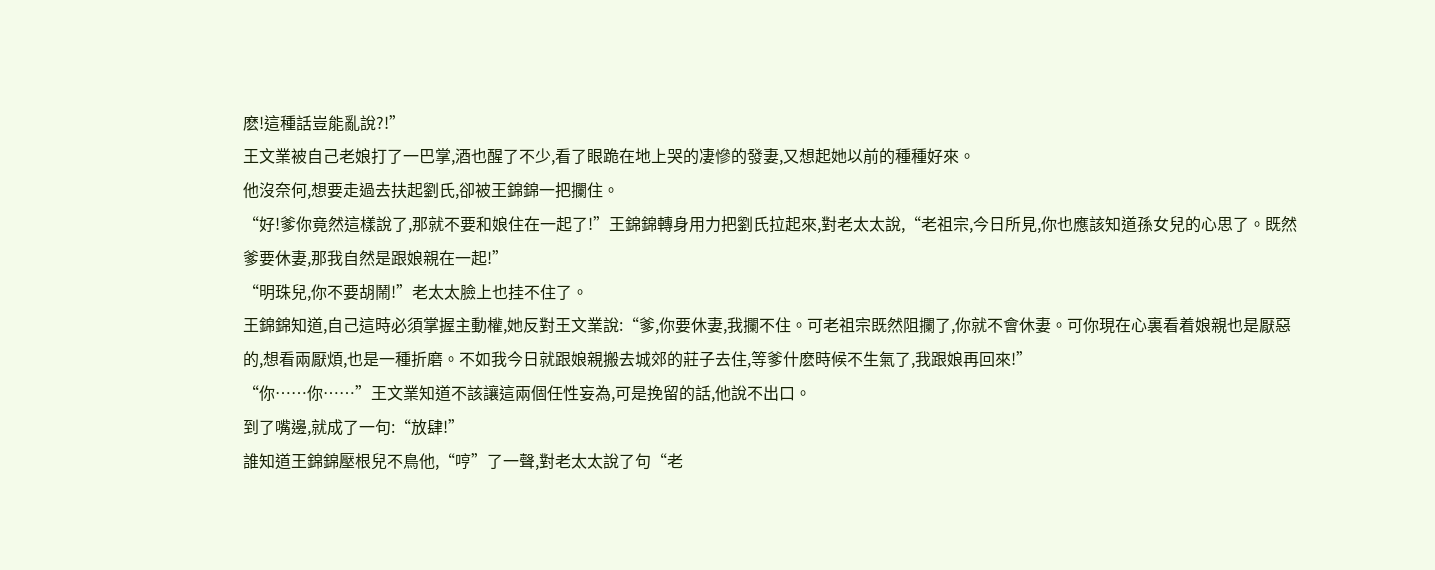麽!這種話豈能亂說?!”
王文業被自己老娘打了一巴掌,酒也醒了不少,看了眼跪在地上哭的凄慘的發妻,又想起她以前的種種好來。
他沒奈何,想要走過去扶起劉氏,卻被王錦錦一把攔住。
“好!爹你竟然這樣說了,那就不要和娘住在一起了!”王錦錦轉身用力把劉氏拉起來,對老太太說,“老祖宗,今日所見,你也應該知道孫女兒的心思了。既然爹要休妻,那我自然是跟娘親在一起!”
“明珠兒,你不要胡鬧!”老太太臉上也挂不住了。
王錦錦知道,自己這時必須掌握主動權,她反對王文業說:“爹,你要休妻,我攔不住。可老祖宗既然阻攔了,你就不會休妻。可你現在心裏看着娘親也是厭惡的,想看兩厭煩,也是一種折磨。不如我今日就跟娘親搬去城郊的莊子去住,等爹什麽時候不生氣了,我跟娘再回來!”
“你……你……”王文業知道不該讓這兩個任性妄為,可是挽留的話,他說不出口。
到了嘴邊,就成了一句:“放肆!”
誰知道王錦錦壓根兒不鳥他,“哼”了一聲,對老太太說了句“老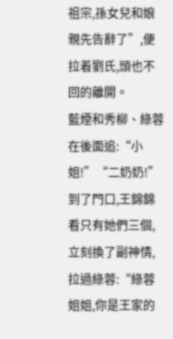祖宗,孫女兒和娘親先告辭了”,便拉着劉氏,頭也不回的離開。
藍煙和秀柳、綠蓉在後面追:“小姐!”“二奶奶!”
到了門口,王錦錦看只有她們三個,立刻換了副神情,拉過綠蓉:“綠蓉姐姐,你是王家的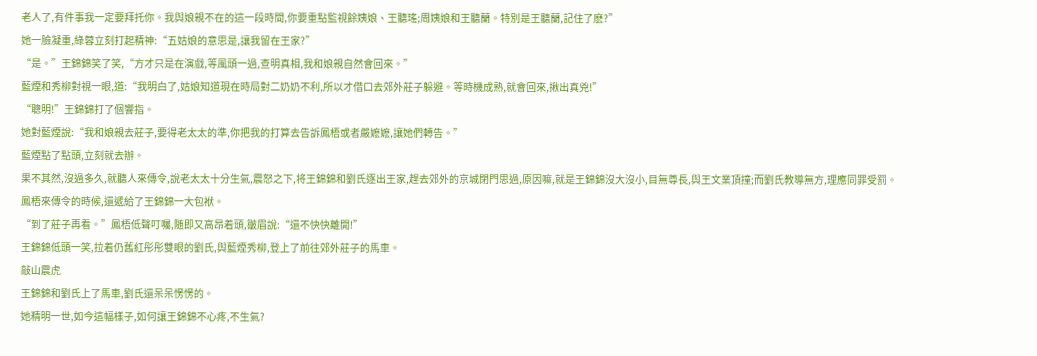老人了,有件事我一定要拜托你。我與娘親不在的這一段時間,你要重點監視餘姨娘、王聽瑤;周姨娘和王聽蘭。特別是王聽蘭,記住了麽?”
她一臉凝重,綠蓉立刻打起精神:“五姑娘的意思是,讓我留在王家?”
“是。”王錦錦笑了笑,“方才只是在演戲,等風頭一過,查明真相,我和娘親自然會回來。”
藍煙和秀柳對視一眼,道:“我明白了,姑娘知道現在時局對二奶奶不利,所以才借口去郊外莊子躲避。等時機成熟,就會回來,揪出真兇!”
“聰明!”王錦錦打了個響指。
她對藍煙說:“我和娘親去莊子,要得老太太的準,你把我的打算去告訴鳳梧或者嚴嬷嬷,讓她們轉告。”
藍煙點了點頭,立刻就去辦。
果不其然,沒過多久,就聽人來傳令,說老太太十分生氣,震怒之下,将王錦錦和劉氏逐出王家,趕去郊外的京城閉門思過,原因嘛,就是王錦錦沒大沒小,目無尊長,與王文業頂撞;而劉氏教導無方,理應同罪受罰。
鳳梧來傳令的時候,還遞給了王錦錦一大包袱。
“到了莊子再看。”鳳梧低聲叮囑,随即又高昂着頭,皺眉說:“還不快快離開!”
王錦錦低頭一笑,拉着仍舊紅彤彤雙眼的劉氏,與藍煙秀柳,登上了前往郊外莊子的馬車。
敲山震虎
王錦錦和劉氏上了馬車,劉氏還呆呆愣愣的。
她精明一世,如今這幅樣子,如何讓王錦錦不心疼,不生氣?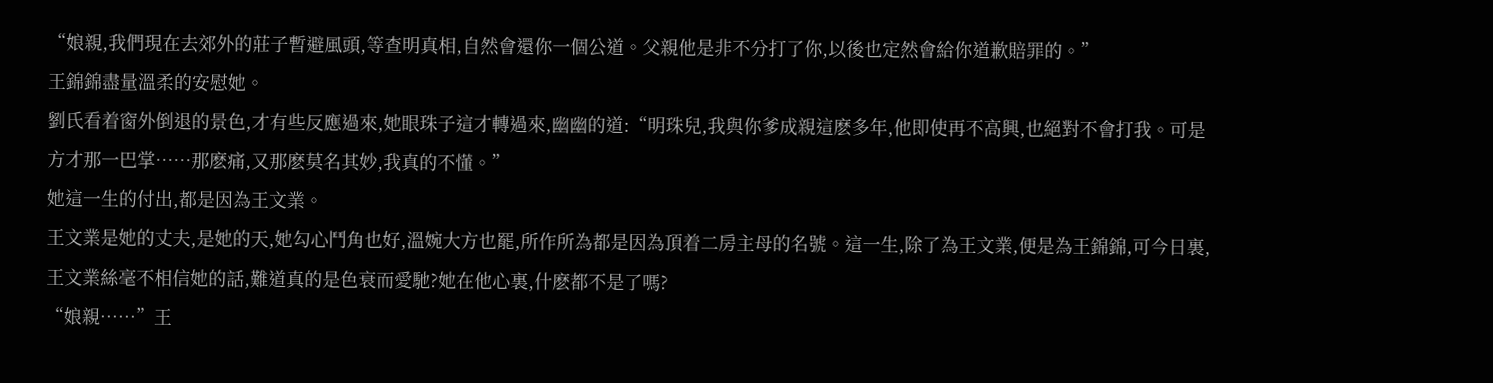“娘親,我們現在去郊外的莊子暫避風頭,等查明真相,自然會還你一個公道。父親他是非不分打了你,以後也定然會給你道歉賠罪的。”
王錦錦盡量溫柔的安慰她。
劉氏看着窗外倒退的景色,才有些反應過來,她眼珠子這才轉過來,幽幽的道:“明珠兒,我與你爹成親這麽多年,他即使再不高興,也絕對不會打我。可是方才那一巴掌……那麽痛,又那麽莫名其妙,我真的不懂。”
她這一生的付出,都是因為王文業。
王文業是她的丈夫,是她的天,她勾心鬥角也好,溫婉大方也罷,所作所為都是因為頂着二房主母的名號。這一生,除了為王文業,便是為王錦錦,可今日裏,王文業絲毫不相信她的話,難道真的是色衰而愛馳?她在他心裏,什麽都不是了嗎?
“娘親……”王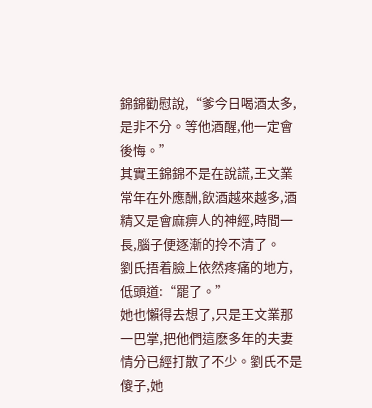錦錦勸慰說,“爹今日喝酒太多,是非不分。等他酒醒,他一定會後悔。”
其實王錦錦不是在說謊,王文業常年在外應酬,飲酒越來越多,酒精又是會麻痹人的神經,時間一長,腦子便逐漸的拎不清了。
劉氏捂着臉上依然疼痛的地方,低頭道:“罷了。”
她也懶得去想了,只是王文業那一巴掌,把他們這麽多年的夫妻情分已經打散了不少。劉氏不是傻子,她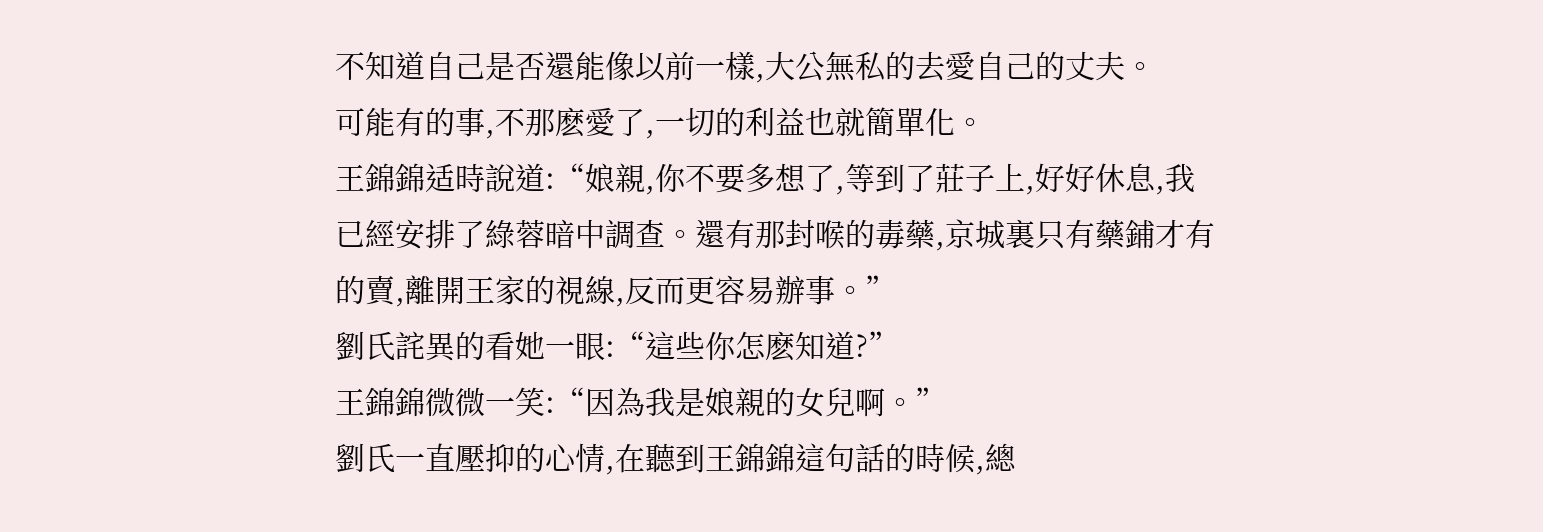不知道自己是否還能像以前一樣,大公無私的去愛自己的丈夫。
可能有的事,不那麽愛了,一切的利益也就簡單化。
王錦錦适時說道:“娘親,你不要多想了,等到了莊子上,好好休息,我已經安排了綠蓉暗中調查。還有那封喉的毒藥,京城裏只有藥鋪才有的賣,離開王家的視線,反而更容易辦事。”
劉氏詫異的看她一眼:“這些你怎麽知道?”
王錦錦微微一笑:“因為我是娘親的女兒啊。”
劉氏一直壓抑的心情,在聽到王錦錦這句話的時候,總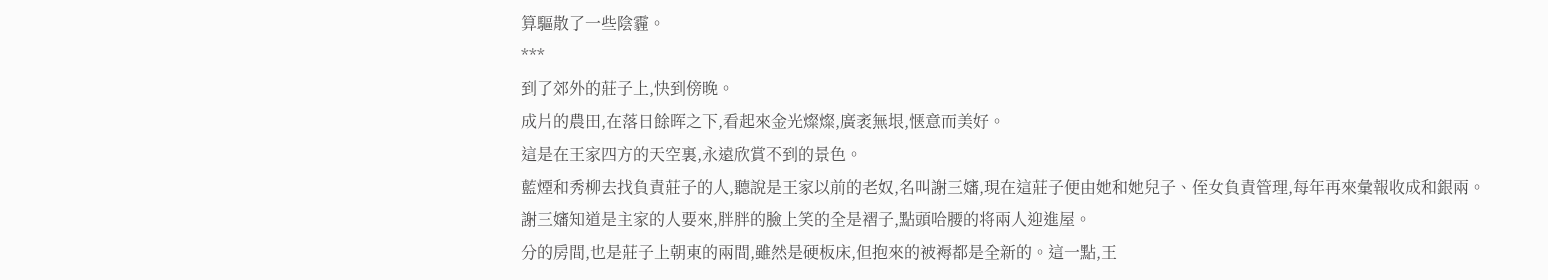算驅散了一些陰霾。
***
到了郊外的莊子上,快到傍晚。
成片的農田,在落日餘晖之下,看起來金光燦燦,廣袤無垠,惬意而美好。
這是在王家四方的天空裏,永遠欣賞不到的景色。
藍煙和秀柳去找負責莊子的人,聽說是王家以前的老奴,名叫謝三嬸,現在這莊子便由她和她兒子、侄女負責管理,每年再來彙報收成和銀兩。
謝三嬸知道是主家的人要來,胖胖的臉上笑的全是褶子,點頭哈腰的将兩人迎進屋。
分的房間,也是莊子上朝東的兩間,雖然是硬板床,但抱來的被褥都是全新的。這一點,王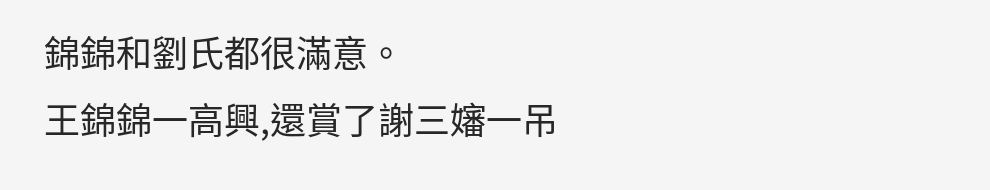錦錦和劉氏都很滿意。
王錦錦一高興,還賞了謝三嬸一吊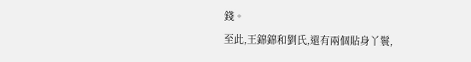錢。
至此,王錦錦和劉氏,還有兩個貼身丫鬟,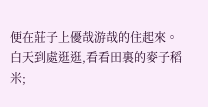便在莊子上優哉游哉的住起來。
白天到處逛逛,看看田裏的麥子稻米;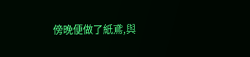傍晚便做了紙鳶,與